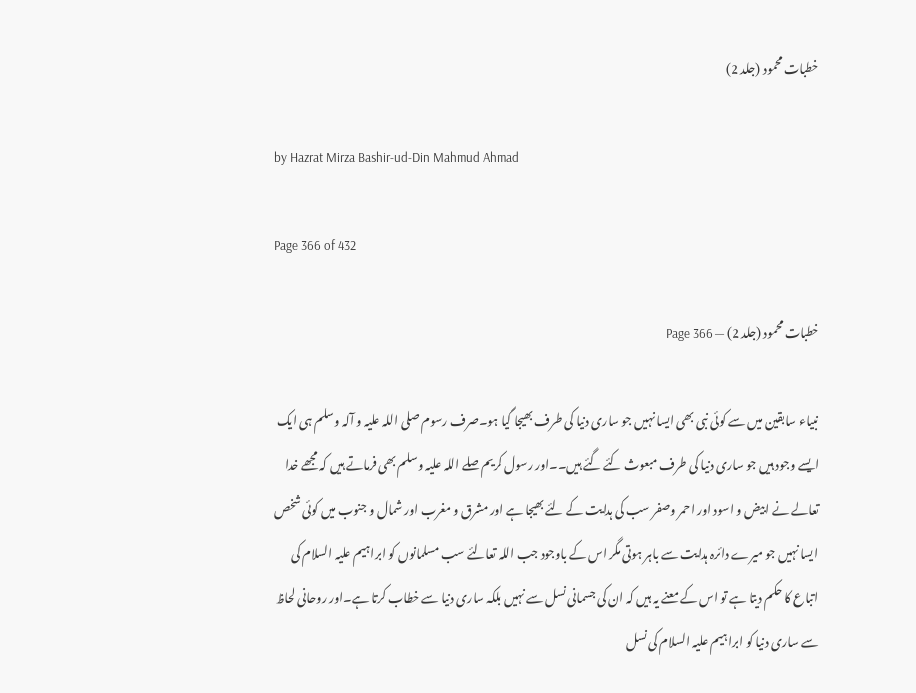خطبات محمود (جلد 2)

by Hazrat Mirza Bashir-ud-Din Mahmud Ahmad

Page 366 of 432

خطبات محمود (جلد 2) — Page 366

نبیاء سابقین میں سے کوئی نبی بھی ایسا نہیں جو ساری دنیا کی طرف بھیجا گیا ہو۔صرف رسوم صلی اللہ علیہ و آلہ وسلم ہی ایک ایسے وجود ہیں جو ساری دنیا کی طرف مبعوث کئے گئے ہیں۔۔اور رسول کریم صلے اللہ علیہ وسلم بھی فرماتے ہیں کہ مجھے خدا تعالے نے ابیض و اسود اور احمر وصفر سب کی ہدایت کے لئے بھیجا ہے اور مشرق و مغرب اور شمال و جنوب میں کوئی شخص ایسا نہیں جو میرے دائرہ ہدایت سے باہر ہوتی مگر اس کے باوجود جب اللہ تعالئے سب مسلمانوں کو ابراہیم علیہ السلام کی اتباع کا حکم دیتا ہے تو اس کے معنے یہ ہیں کہ ان کی جسمانی نسل سے نہیں بلکہ ساری دنیا سے خطاب کرتا ہے۔اور روحانی لحاظ سے ساری دنیا کو ابراہیم علیہ السلام کی نسل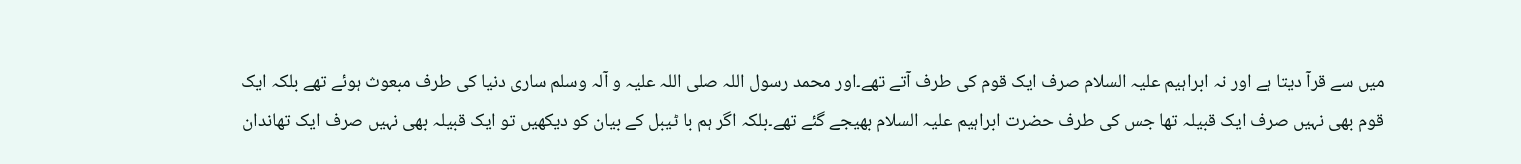میں سے قرآ دیتا ہے اور نہ ابراہیم علیہ السلام صرف ایک قوم کی طرف آتے تھے۔اور محمد رسول اللہ صلی اللہ علیہ و آلہ وسلم ساری دنیا کی طرف مبعوث ہوئے تھے بلکہ ایک قوم بھی نہیں صرف ایک قبیلہ تھا جس کی طرف حضرت ابراہیم علیہ السلام بھیجے گئے تھے۔بلکہ اگر ہم با ٹیبل کے بیان کو دیکھیں تو ایک قبیلہ بھی نہیں صرف ایک تھاندان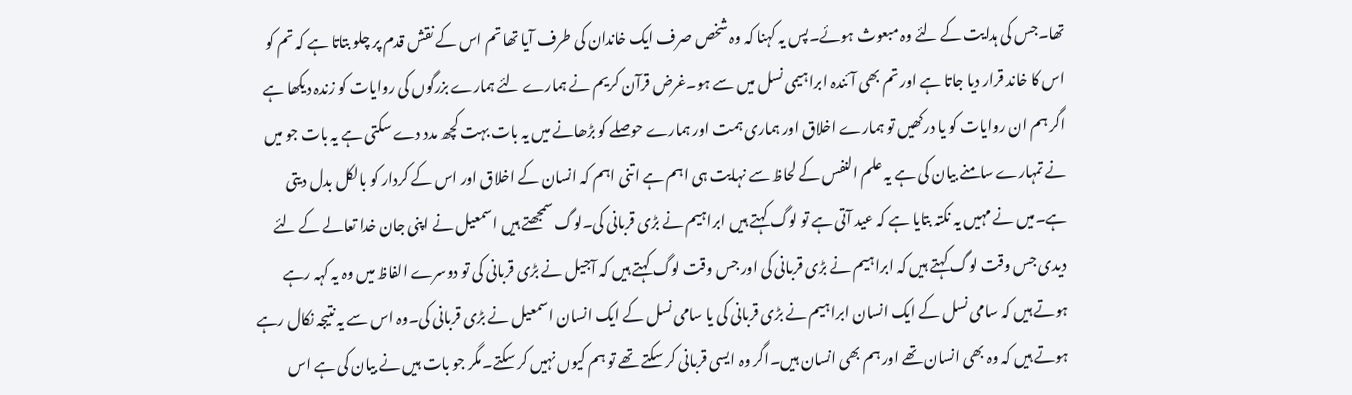تھا۔جس کی ہدایت کے لئے وہ مبعوث ہوئے۔پس یہ کہنا کہ وہ شخص صرف ایک خاندان کی طرف آیا تھا تم اس کے نقش قدم پر چلو بتاتا ہے کہ تم کو اس کا خاند قرار دیا جاتا ہے اور تم بھی آئندہ ابراہیمی نسل میں سے ہو۔غرض قرآن کریم نے ہمارے لئے ہمارے بزرگوں کی روایات کو زندہ دیکھا ہے اگر ہم ان روایات کو یا درکھیں تو ہمارے اخلاق اور ہماری ہمت اور ہمارے حوصلے کو بڑھانے میں یہ بات بہت کچھ مدد دے سکتی ہے یہ بات جو میں نے تمہارے سامنے بیان کی ہے یہ علم النفس کے لحاظ سے نہایت ہی اہم ہے اتنی اہم کہ انسان کے اخلاق اور اس کے کردار کو بالکل بدل دیتی ہے۔میں نے مہیں یہ نکتہ بتایا ہے کہ عید آتی ہے تو لوگ کہتے ہیں ابراہیم نے بڑی قربانی کی۔لوگ سمجھتے ہیں اسمعیل نے اپنی جان خدا تعالے کے لئے دیدی جس وقت لوگ کہتے ہیں کہ ابراہیم نے بڑی قربانی کی اور جس وقت لوگ کہتے ہیں کہ آجیل نے بڑی قربانی کی تو دوسرے الفاظ میں وہ یہ کہہ رہے ہوتے ہیں کہ سامی نسل کے ایک انسان ابراہیم نے بڑی قربانی کی یا سامی نسل کے ایک انسان اسمعیل نے بڑی قربانی کی۔وہ اس سے یہ نتیجہ نکال رہے ہوتے ہیں کہ وہ بھی انسان تھے اور ہم بھی انسان ہیں۔اگر وہ ایسی قربانی کر سکتے تھے تو ہم کیوں نہیں کر سکتے۔مگر جو بات ہیں نے بیان کی ہے اس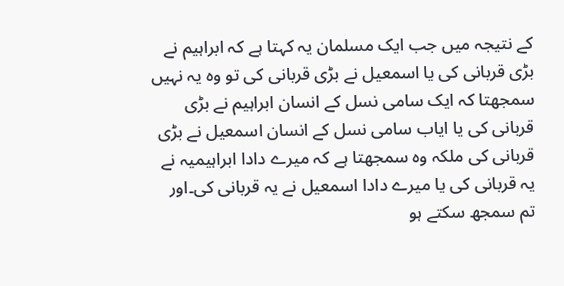کے نتیجہ میں جب ایک مسلمان یہ کہتا ہے کہ ابراہیم نے بڑی قربانی کی یا اسمعیل نے بڑی قربانی کی تو وہ یہ نہیں سمجھتا کہ ایک سامی نسل کے انسان ابراہیم نے بڑی قربانی کی یا ایاب سامی نسل کے انسان اسمعیل نے بڑی قربانی کی ملکہ وہ سمجھتا ہے کہ میرے دادا ابراہیمیہ نے یہ قربانی کی یا میرے دادا اسمعیل نے یہ قربانی کی۔اور تم سمجھ سکتے ہو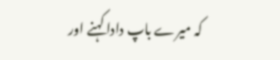کہ میرے باپ دادا کہنے اور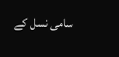سامی نسل کے